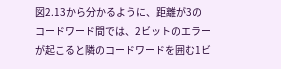図2.13から分かるように、距離が3のコードワード間では、2ビットのエラーが起こると隣のコードワードを囲む1ビ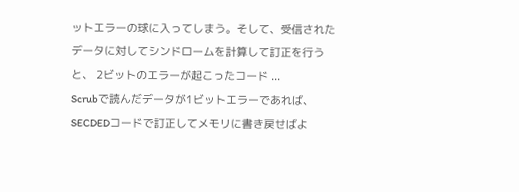ットエラーの球に入ってしまう。そして、受信されたデータに対してシンドロームを計算して訂正を行うと、 2ビットのエラーが起こったコード ...
Scrubで読んだデータが1ビットエラーであれば、SECDEDコードで訂正してメモリに書き戻せばよ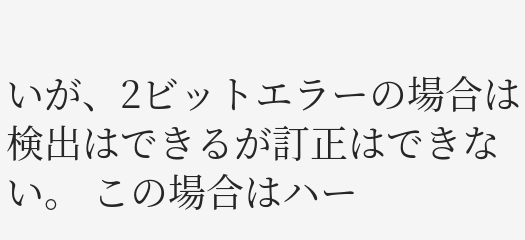いが、2ビットエラーの場合は検出はできるが訂正はできない。 この場合はハー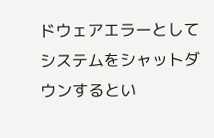ドウェアエラーとしてシステムをシャットダウンするとい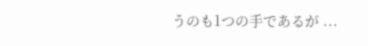うのも1つの手であるが ...